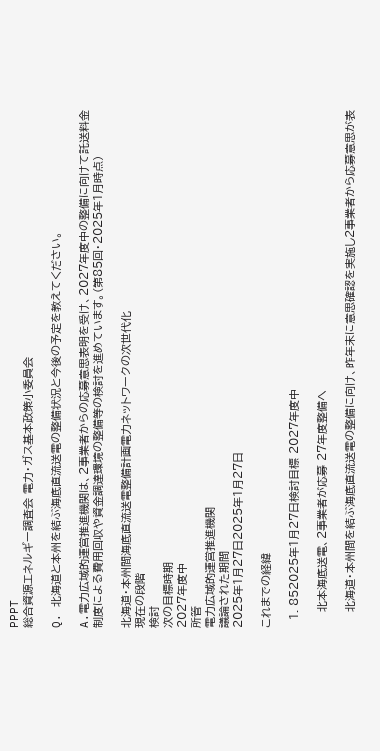PPPT
総合資源エネルギー調査会 電力・ガス基本政策小委員会

Q. 北海道と本州を結ぶ海底直流送電の整備状況と今後の予定を教えてください。

A.電力広域的運営推進機関は、2事業者からの応募意思表明を受け、2027年度中の整備に向けて託送料金制度による費用回収や資金調達環境の整備等の検討を進めています。(第85回・2025年1月時点)

北海道・本州間海底直流送電整備計画電力ネットワークの次世代化
現在の段階
検討
次の目標時期
2027年度中
所管
電力広域的運営推進機関
議論された期間
2025年1月27日2025年1月27日

これまでの経緯

  1. 852025年1月27日検討目標 2027年度中

    北本海底送電、2事業者が応募 27年度整備へ

    北海道・本州間を結ぶ海底直流送電の整備に向け、昨年末に意思確認を実施し2事業者から応募意思が表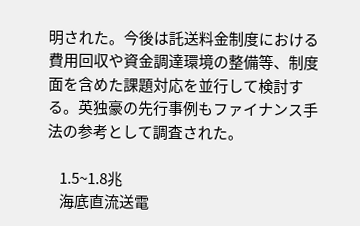明された。今後は託送料金制度における費用回収や資金調達環境の整備等、制度面を含めた課題対応を並行して検討する。英独豪の先行事例もファイナンス手法の参考として調査された。

    1.5~1.8兆
    海底直流送電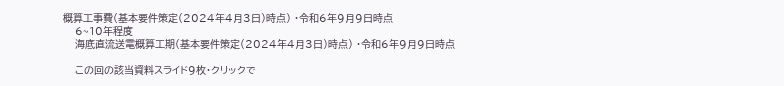概算工事費(基本要件策定(2024年4月3日)時点) ・令和6年9月9日時点
    6~10年程度
    海底直流送電概算工期(基本要件策定(2024年4月3日)時点) ・令和6年9月9日時点

    この回の該当資料スライド9枚・クリックで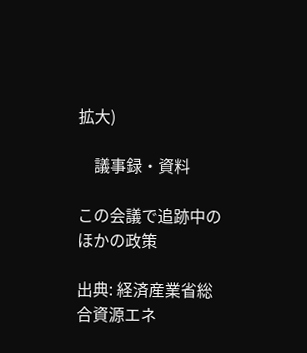拡大)

    議事録・資料

この会議で追跡中のほかの政策

出典: 経済産業省総合資源エネ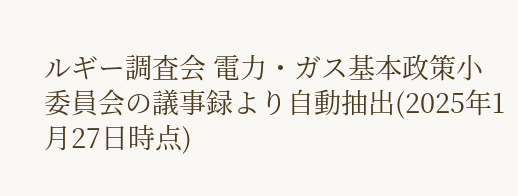ルギー調査会 電力・ガス基本政策小委員会の議事録より自動抽出(2025年1月27日時点)